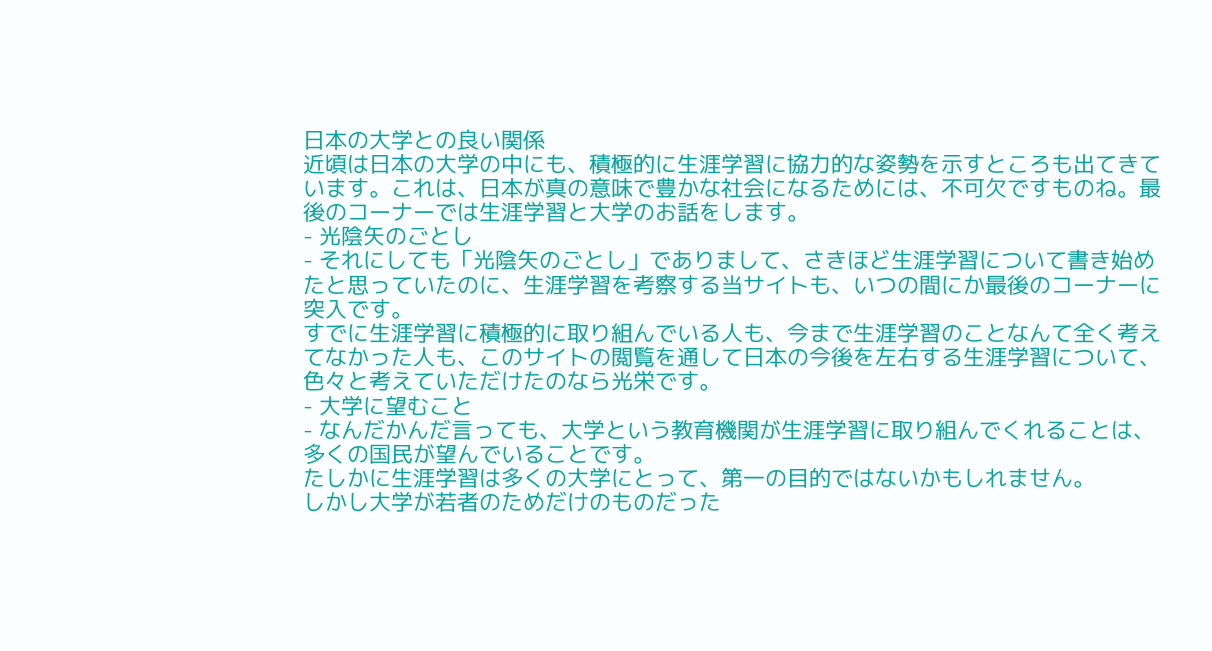日本の大学との良い関係
近頃は日本の大学の中にも、積極的に生涯学習に協力的な姿勢を示すところも出てきています。これは、日本が真の意味で豊かな社会になるためには、不可欠ですものね。最後のコーナーでは生涯学習と大学のお話をします。
- 光陰矢のごとし
- それにしても「光陰矢のごとし」でありまして、さきほど生涯学習について書き始めたと思っていたのに、生涯学習を考察する当サイトも、いつの間にか最後のコーナーに突入です。
すでに生涯学習に積極的に取り組んでいる人も、今まで生涯学習のことなんて全く考えてなかった人も、このサイトの閲覧を通して日本の今後を左右する生涯学習について、色々と考えていただけたのなら光栄です。
- 大学に望むこと
- なんだかんだ言っても、大学という教育機関が生涯学習に取り組んでくれることは、多くの国民が望んでいることです。
たしかに生涯学習は多くの大学にとって、第一の目的ではないかもしれません。
しかし大学が若者のためだけのものだった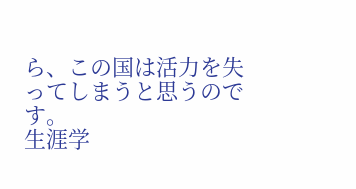ら、この国は活力を失ってしまうと思うのです。
生涯学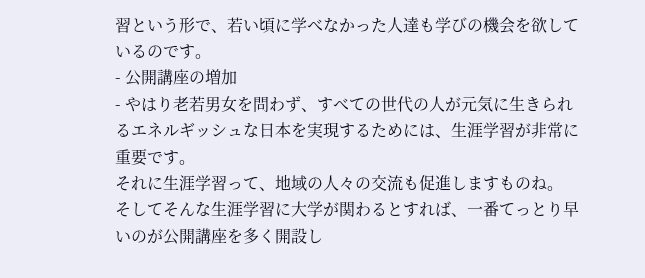習という形で、若い頃に学べなかった人達も学びの機会を欲しているのです。
- 公開講座の増加
- やはり老若男女を問わず、すべての世代の人が元気に生きられるエネルギッシュな日本を実現するためには、生涯学習が非常に重要です。
それに生涯学習って、地域の人々の交流も促進しますものね。
そしてそんな生涯学習に大学が関わるとすれば、一番てっとり早いのが公開講座を多く開設し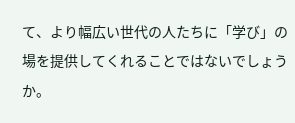て、より幅広い世代の人たちに「学び」の場を提供してくれることではないでしょうか。